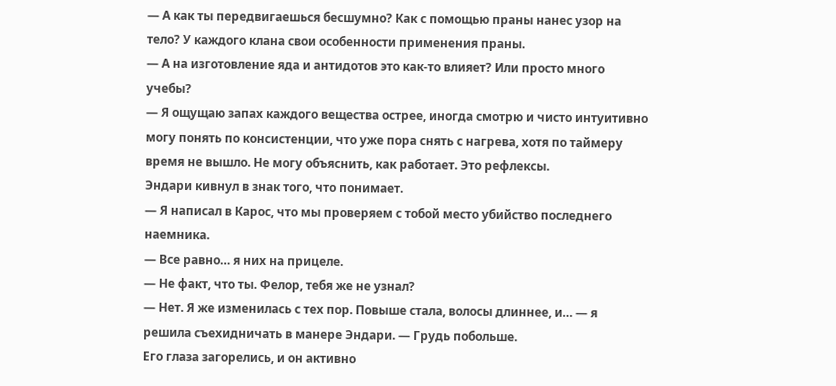— А как ты передвигаешься бесшумно? Как с помощью праны нанес узор на тело? У каждого клана свои особенности применения праны.
— А на изготовление яда и антидотов это как-то влияет? Или просто много учебы?
— Я ощущаю запах каждого вещества острее, иногда смотрю и чисто интуитивно могу понять по консистенции, что уже пора снять с нагрева, хотя по таймеру время не вышло. Не могу объяснить, как работает. Это рефлексы.
Эндари кивнул в знак того, что понимает.
— Я написал в Карос, что мы проверяем с тобой место убийство последнего наемника.
— Все равно… я них на прицеле.
— Не факт, что ты. Фелор, тебя же не узнал?
— Нет. Я же изменилась с тех пор. Повыше стала, волосы длиннее, и… — я решила съехидничать в манере Эндари. — Грудь побольше.
Его глаза загорелись, и он активно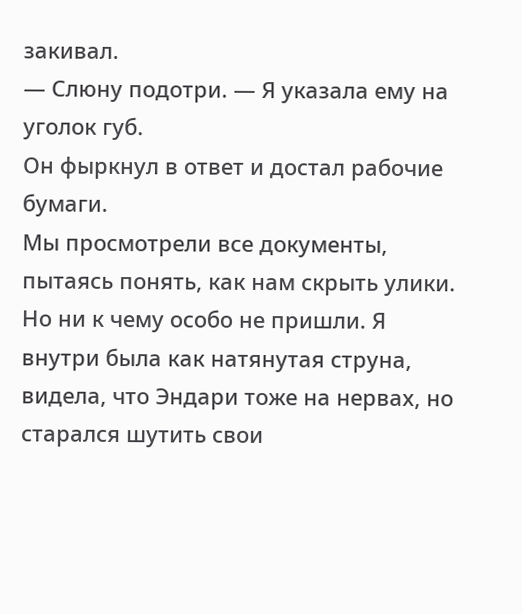закивал.
— Слюну подотри. — Я указала ему на уголок губ.
Он фыркнул в ответ и достал рабочие бумаги.
Мы просмотрели все документы, пытаясь понять, как нам скрыть улики. Но ни к чему особо не пришли. Я внутри была как натянутая струна, видела, что Эндари тоже на нервах, но старался шутить свои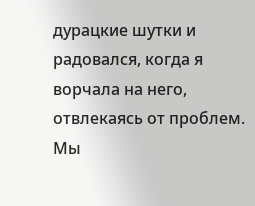дурацкие шутки и радовался, когда я ворчала на него, отвлекаясь от проблем.
Мы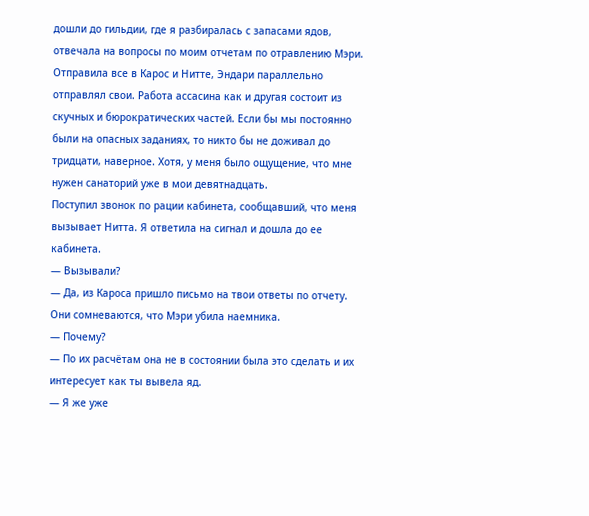дошли до гильдии, где я разбиралась с запасами ядов, отвечала на вопросы по моим отчетам по отравлению Мэри. Отправила все в Карос и Нитте, Эндари параллельно отправлял свои. Работа ассасина как и другая состоит из скучных и бюрократических частей. Если бы мы постоянно были на опасных заданиях, то никто бы не доживал до тридцати, наверное. Хотя, у меня было ощущение, что мне нужен санаторий уже в мои девятнадцать.
Поступил звонок по рации кабинета, сообщавший, что меня вызывает Нитта. Я ответила на сигнал и дошла до ее кабинета.
— Вызывали?
— Да, из Кароса пришло письмо на твои ответы по отчету. Они сомневаются, что Мэри убила наемника.
— Почему?
— По их расчётам она не в состоянии была это сделать и их интересует как ты вывела яд.
— Я же уже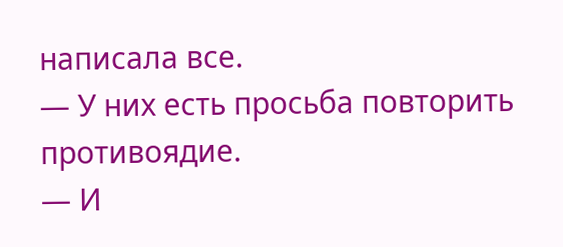написала все.
— У них есть просьба повторить противоядие.
— И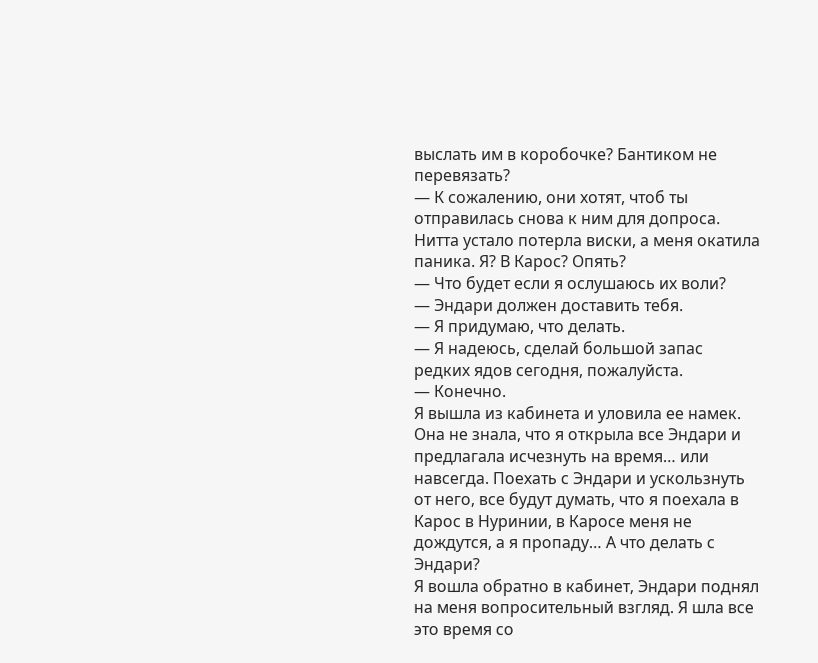выслать им в коробочке? Бантиком не перевязать?
— К сожалению, они хотят, чтоб ты отправилась снова к ним для допроса.
Нитта устало потерла виски, а меня окатила паника. Я? В Карос? Опять?
— Что будет если я ослушаюсь их воли?
— Эндари должен доставить тебя.
— Я придумаю, что делать.
— Я надеюсь, сделай большой запас редких ядов сегодня, пожалуйста.
— Конечно.
Я вышла из кабинета и уловила ее намек. Она не знала, что я открыла все Эндари и предлагала исчезнуть на время… или навсегда. Поехать с Эндари и ускользнуть от него, все будут думать, что я поехала в Карос в Нуринии, в Каросе меня не дождутся, а я пропаду… А что делать с Эндари?
Я вошла обратно в кабинет, Эндари поднял на меня вопросительный взгляд. Я шла все это время со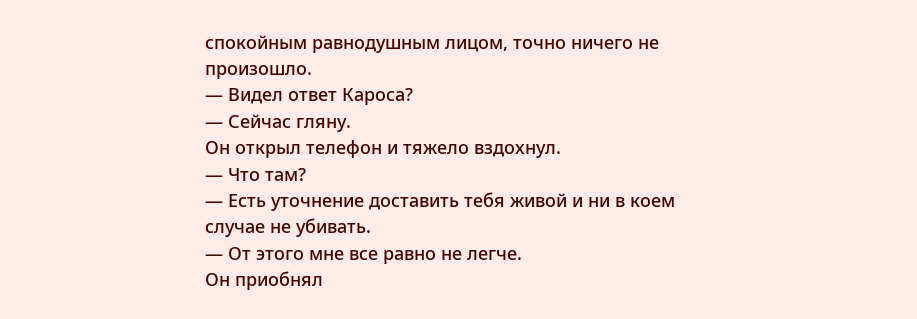спокойным равнодушным лицом, точно ничего не произошло.
— Видел ответ Кароса?
— Сейчас гляну.
Он открыл телефон и тяжело вздохнул.
— Что там?
— Есть уточнение доставить тебя живой и ни в коем случае не убивать.
— От этого мне все равно не легче.
Он приобнял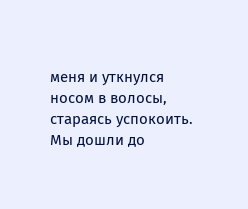меня и уткнулся носом в волосы, стараясь успокоить.
Мы дошли до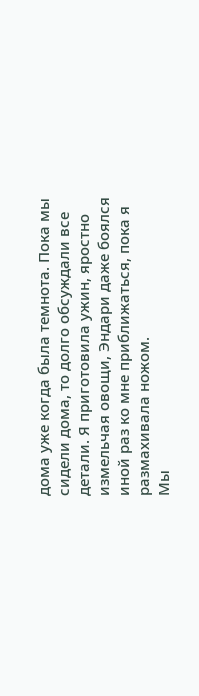дома уже когда была темнота. Пока мы сидели дома, то долго обсуждали все детали. Я приготовила ужин, яростно измельчая овощи, Эндари даже боялся иной раз ко мне приближаться, пока я размахивала ножом.
Мы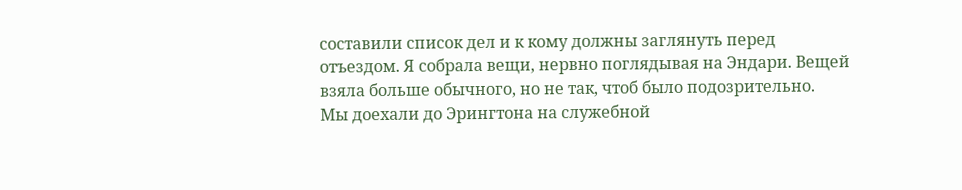составили список дел и к кому должны заглянуть перед отъездом. Я собрала вещи, нервно поглядывая на Эндари. Вещей взяла больше обычного, но не так, чтоб было подозрительно.
Мы доехали до Эрингтона на служебной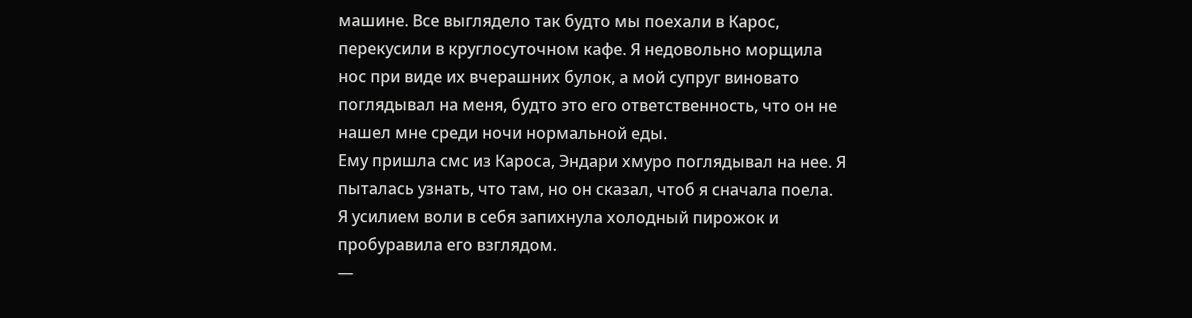машине. Все выглядело так будто мы поехали в Карос, перекусили в круглосуточном кафе. Я недовольно морщила нос при виде их вчерашних булок, а мой супруг виновато поглядывал на меня, будто это его ответственность, что он не нашел мне среди ночи нормальной еды.
Ему пришла смс из Кароса, Эндари хмуро поглядывал на нее. Я пыталась узнать, что там, но он сказал, чтоб я сначала поела.
Я усилием воли в себя запихнула холодный пирожок и пробуравила его взглядом.
—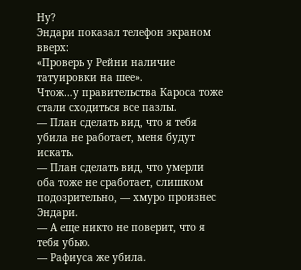Ну?
Эндари показал телефон экраном вверх:
«Проверь у Рейни наличие татуировки на шее».
Чтож…у правительства Кароса тоже стали сходиться все пазлы.
— План сделать вид, что я тебя убила не работает, меня будут искать.
— План сделать вид, что умерли оба тоже не сработает, слишком подозрительно, — хмуро произнес Эндари.
— А еще никто не поверит, что я тебя убью.
— Рафиуса же убила.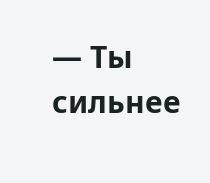— Ты сильнее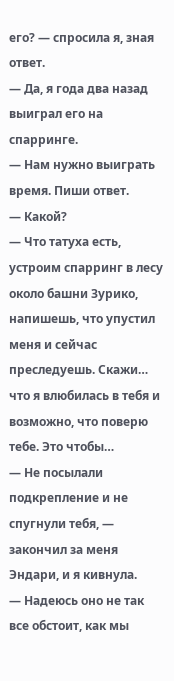его? — спросила я, зная ответ.
— Да, я года два назад выиграл его на спарринге.
— Нам нужно выиграть время. Пиши ответ.
— Какой?
— Что татуха есть, устроим спарринг в лесу около башни Зурико, напишешь, что упустил меня и сейчас преследуешь. Скажи… что я влюбилась в тебя и возможно, что поверю тебе. Это чтобы…
— Не посылали подкрепление и не спугнули тебя, — закончил за меня Эндари, и я кивнула.
— Надеюсь оно не так все обстоит, как мы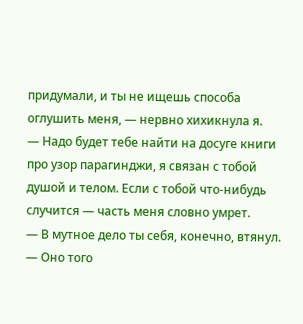придумали, и ты не ищешь способа оглушить меня, — нервно хихикнула я.
— Надо будет тебе найти на досуге книги про узор парагинджи, я связан с тобой душой и телом. Если с тобой что-нибудь случится — часть меня словно умрет.
— В мутное дело ты себя, конечно, втянул.
— Оно того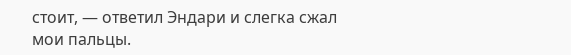стоит, — ответил Эндари и слегка сжал мои пальцы.